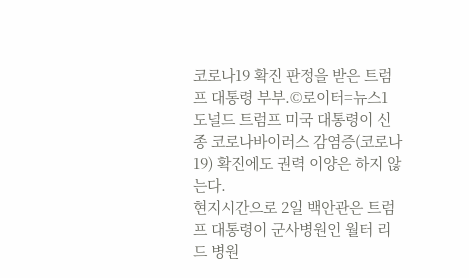코로나19 확진 판정을 받은 트럼프 대통령 부부.©로이터=뉴스1
도널드 트럼프 미국 대통령이 신종 코로나바이러스 감염증(코로나19) 확진에도 권력 이양은 하지 않는다.
현지시간으로 2일 백안관은 트럼프 대통령이 군사병원인 월터 리드 병원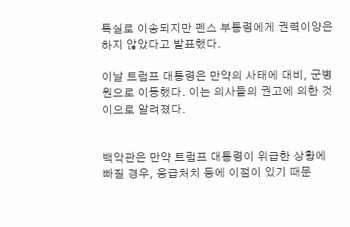특실로 이송되지만 펜스 부통령에게 권력이양은 하지 않았다고 발표했다.

이날 트럼프 대통령은 만약의 사태에 대비, 군병원으로 이동했다. 이는 의사들의 권고에 의한 것이으로 알려졌다.


백악관은 만약 트럼프 대통령이 위급한 상황에 빠질 경우, 응급처치 등에 이점이 있기 때문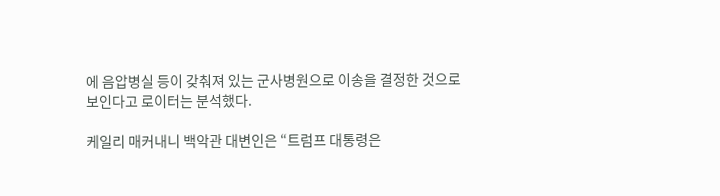에 음압병실 등이 갖춰져 있는 군사병원으로 이송을 결정한 것으로 보인다고 로이터는 분석했다.

케일리 매커내니 백악관 대변인은 “트럼프 대통령은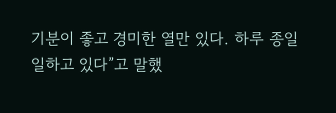기분이 좋고 경미한 열만 있다. 하루 종일 일하고 있다”고 말했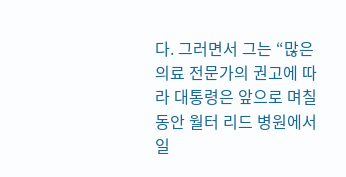다. 그러면서 그는 “많은 의료 전문가의 권고에 따라 대통령은 앞으로 며칠 동안 월터 리드 병원에서 일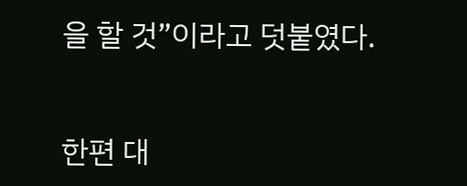을 할 것”이라고 덧붙였다.


한편 대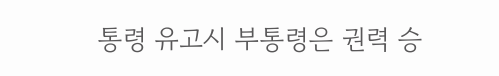통령 유고시 부통령은 권력 승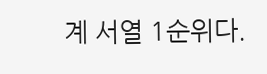계 서열 1순위다.